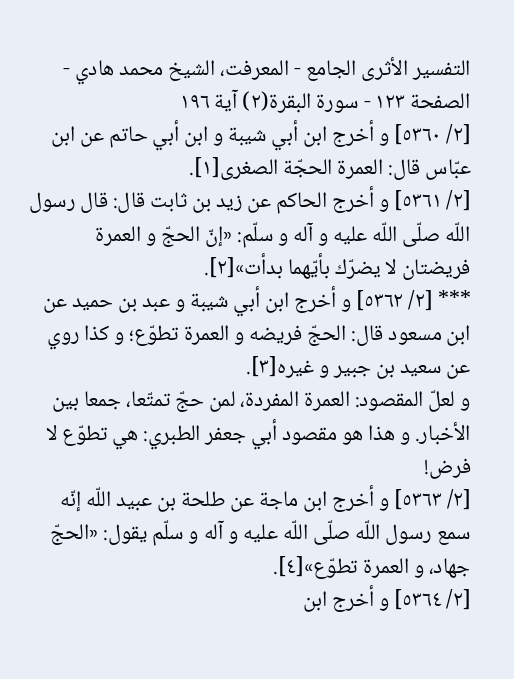التفسير الأثرى الجامع - المعرفت، الشيخ محمد هادي - الصفحة ١٢٣ - سورة البقرة(٢) آية ١٩٦
[٢/ ٥٣٦٠] و أخرج ابن أبي شيبة و ابن أبي حاتم عن ابن عبّاس قال: العمرة الحجّة الصغرى[١].
[٢/ ٥٣٦١] و أخرج الحاكم عن زيد بن ثابت قال: قال رسول اللّه صلّى اللّه عليه و آله و سلّم: «إنّ الحجّ و العمرة فريضتان لا يضرّك بأيّهما بدأت»[٢].
*** [٢/ ٥٣٦٢] و أخرج ابن أبي شيبة و عبد بن حميد عن ابن مسعود قال: الحجّ فريضه و العمرة تطوّع؛ و كذا روي عن سعيد بن جبير و غيره[٣].
و لعلّ المقصود: العمرة المفردة، لمن حجّ تمتّعا، جمعا بين الأخبار. و هذا هو مقصود أبي جعفر الطبري: هي تطوّع لا فرض!
[٢/ ٥٣٦٣] و أخرج ابن ماجة عن طلحة بن عبيد اللّه إنّه سمع رسول اللّه صلّى اللّه عليه و آله و سلّم يقول: «الحجّ جهاد، و العمرة تطوّع»[٤].
[٢/ ٥٣٦٤] و أخرج ابن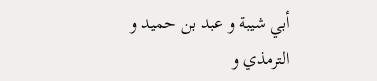أبي شيبة و عبد بن حميد و الترمذي و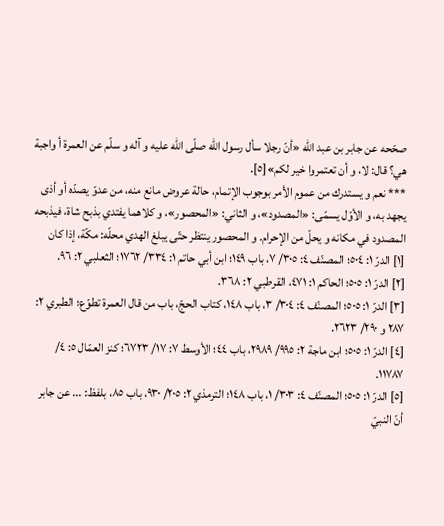صحّحه عن جابر بن عبد اللّه «أنّ رجلا سأل رسول اللّه صلّى اللّه عليه و آله و سلّم عن العمرة أ واجبة هي؟ قال: لا، و أن تعتمروا خير لكم»[٥].
*** نعم و يستدرك من عموم الأمر بوجوب الإتمام، حالة عروض مانع منه، من عدوّ يصدّه أو أذى يجهد به، و الأوّل يسمّى: «المصدود»، و الثاني: «المحصور»، و كلاهما يفتدي بذبح شاة، فيذبحه المصدود في مكانه و يحلّ من الإحرام. و المحصور ينتظر حتّى يبلغ الهدي محلّه: مكّة، إذا كان
[١] الدرّ ١: ٥٠٤؛ المصنّف ٤: ٣٠٥/ ٧، باب ١٤٩؛ ابن أبي حاتم ١: ٣٣٤/ ١٧٦٢؛ الثعلبي ٢: ٩٦.
[٢] الدرّ ١: ٥٠٥؛ الحاكم ١: ٤٧١، القرطبي ٢: ٣٦٨.
[٣] الدرّ ١: ٥٠٥؛ المصنّف ٤: ٣٠٤/ ٣، باب ١٤٨، كتاب الحجّ، باب من قال العمرة تطوّع؛ الطبري ٢: ٢٨٧ و ٢٩٠/ ٢٦٢٣.
[٤] الدرّ ١: ٥٠٥؛ ابن ماجة ٢: ٩٩٥/ ٢٩٨٩، باب ٤٤؛ الأوسط ٧: ١٧/ ٦٧٢٣؛ كنز العمّال ٥: ٤/ ١١٧٨٧.
[٥] الدرّ ١: ٥٠٥؛ المصنّف ٤: ٣٠٣/ ١، باب ١٤٨؛ الترمذي ٢: ٢٠٥/ ٩٣٠، باب ٨٥، بلفظ: ... عن جابر أنّ النبيّ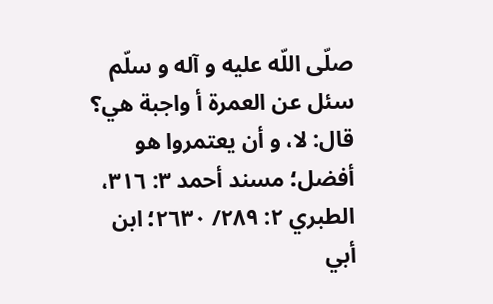صلّى اللّه عليه و آله و سلّم سئل عن العمرة أ واجبة هي؟ قال: لا، و أن يعتمروا هو أفضل؛ مسند أحمد ٣: ٣١٦، الطبري ٢: ٢٨٩/ ٢٦٣٠؛ ابن أبي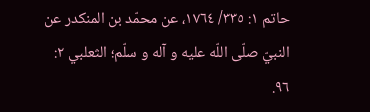حاتم ١: ٣٣٥/ ١٧٦٤، عن محمّد بن المنكدر عن النبيّ صلّى اللّه عليه و آله و سلّم؛ الثعلبي ٢: ٩٦.